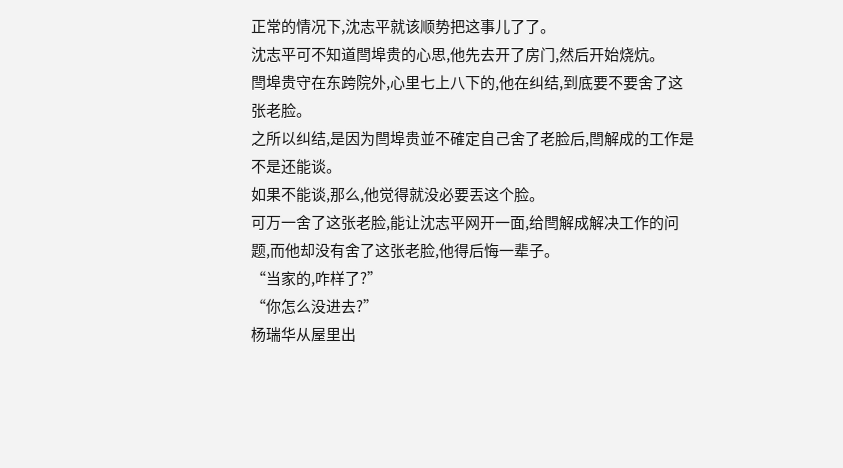正常的情况下,沈志平就该顺势把这事儿了了。
沈志平可不知道閆埠贵的心思,他先去开了房门,然后开始烧炕。
閆埠贵守在东跨院外,心里七上八下的,他在纠结,到底要不要舍了这张老脸。
之所以纠结,是因为閆埠贵並不確定自己舍了老脸后,閆解成的工作是不是还能谈。
如果不能谈,那么,他觉得就没必要丟这个脸。
可万一舍了这张老脸,能让沈志平网开一面,给閆解成解决工作的问题,而他却没有舍了这张老脸,他得后悔一辈子。
“当家的,咋样了?”
“你怎么没进去?”
杨瑞华从屋里出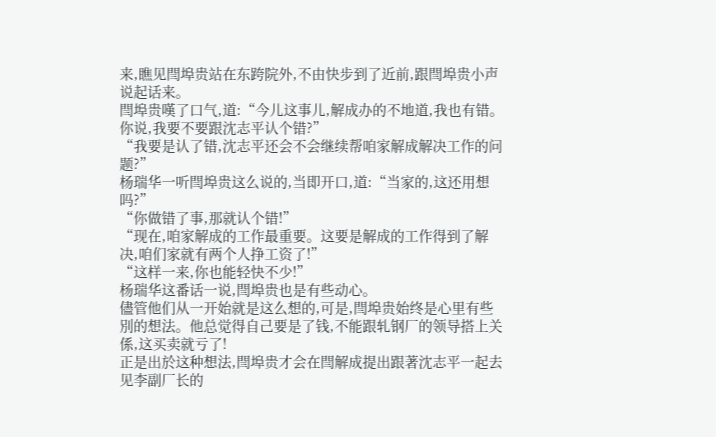来,瞧见閆埠贵站在东跨院外,不由快步到了近前,跟閆埠贵小声说起话来。
閆埠贵嘆了口气,道:“今儿这事儿,解成办的不地道,我也有错。你说,我要不要跟沈志平认个错?”
“我要是认了错,沈志平还会不会继续帮咱家解成解决工作的问题?”
杨瑞华一听閆埠贵这么说的,当即开口,道:“当家的,这还用想吗?”
“你做错了事,那就认个错!”
“现在,咱家解成的工作最重要。这要是解成的工作得到了解决,咱们家就有两个人挣工资了!”
“这样一来,你也能轻快不少!”
杨瑞华这番话一说,閆埠贵也是有些动心。
儘管他们从一开始就是这么想的,可是,閆埠贵始终是心里有些別的想法。他总觉得自己要是了钱,不能跟轧钢厂的领导搭上关係,这买卖就亏了!
正是出於这种想法,閆埠贵才会在閆解成提出跟著沈志平一起去见李副厂长的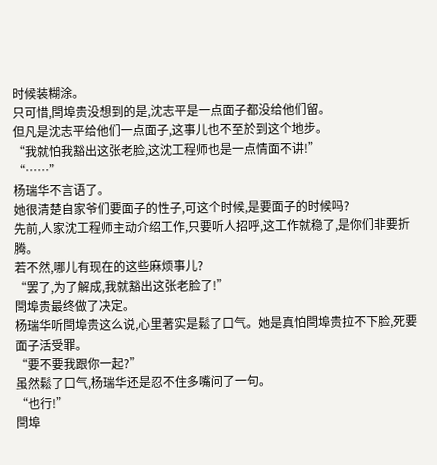时候装糊涂。
只可惜,閆埠贵没想到的是,沈志平是一点面子都没给他们留。
但凡是沈志平给他们一点面子,这事儿也不至於到这个地步。
“我就怕我豁出这张老脸,这沈工程师也是一点情面不讲!”
“……”
杨瑞华不言语了。
她很清楚自家爷们要面子的性子,可这个时候,是要面子的时候吗?
先前,人家沈工程师主动介绍工作,只要听人招呼,这工作就稳了,是你们非要折腾。
若不然,哪儿有现在的这些麻烦事儿?
“罢了,为了解成,我就豁出这张老脸了!”
閆埠贵最终做了决定。
杨瑞华听閆埠贵这么说,心里著实是鬆了口气。她是真怕閆埠贵拉不下脸,死要面子活受罪。
“要不要我跟你一起?”
虽然鬆了口气,杨瑞华还是忍不住多嘴问了一句。
“也行!”
閆埠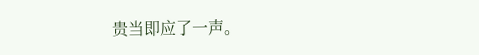贵当即应了一声。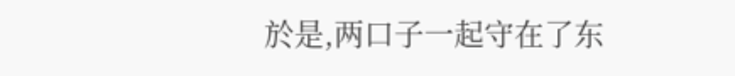於是,两口子一起守在了东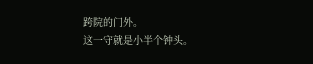跨院的门外。
这一守就是小半个钟头。